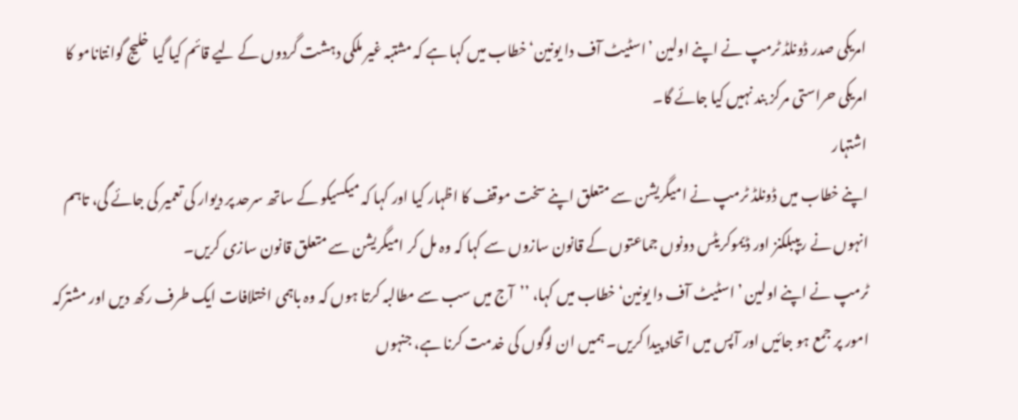امریکی صدر ڈونلڈ ٹرمپ نے اپنے اولین ’اسٹیٹ آف دا یونین‘ خطاب میں کہا ہے کہ مشتبہ غیر ملکی دہشت گردوں کے لیے قائم کیا گیا خلیج گوانتانامو کا امریکی حراستی مرکز بند نہیں کیا جائے گا۔
اشتہار
اپنے خطاب میں ڈونلڈ ٹرمپ نے امیگریشن سے متعلق اپنے سخت موقف کا اظہار کیا اور کہا کہ میکسیکو کے ساتھ سرحد پر دیوار کی تعمیر کی جائے گی، تاہم انہوں نے ریپبلکنز اور ڈیموکریٹس دونوں جماعتوں کے قانون سازوں سے کہا کہ وہ مل کر امیگریشن سے متعلق قانون سازی کریں۔
ٹرمپ نے اپنے اولین ’اسٹیٹ آف دا یونین‘ خطاب میں کہا، ’’آج میں سب سے مطالبہ کرتا ہوں کہ وہ باہمی اختلافات ایک طرف رکھ دیں اور مشترکہ امور پر جمع ہو جائیں اور آپس میں اتحاد پیدا کریں۔ ہمیں ان لوگوں کی خدمت کرنا ہے، جنہوں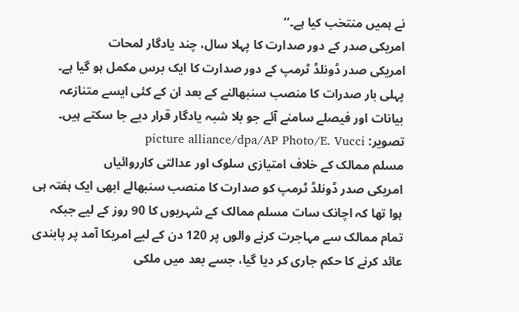نے ہمیں منتخب کیا ہے۔‘‘
امریکی صدر کے دور صدارت کا پہلا سال، چند یادگار لمحات
امریکی صدر ڈونلڈ ٹرمپ کے دور صدارت کا ایک برس مکمل ہو گیا ہے۔ پہلی بار صدرات کا منصب سنبھالنے کے بعد ان کے کئی ایسے متنازعہ بیانات اور فیصلے سامنے آئے جو بلا شبہ یادگار قرار دیے جا سکتے ہیں۔
تصویر: picture alliance/dpa/AP Photo/E. Vucci
مسلم ممالک کے خلاف امتیازی سلوک اور عدالتی کارروائیاں
امریکی صدر ڈونلڈ ٹرمپ کو صدارت کا منصب سنبھالے ابھی ایک ہفتہ ہی ہوا تھا کہ اچانک سات مسلم ممالک کے شہریوں کا 90 روز کے لیے جبکہ تمام ممالک سے مہاجرت کرنے والوں پر 120 دن کے لیے امریکا آمد پر پابندی عائد کرنے کا حکم جاری کر دیا گیا، جسے بعد میں ملکی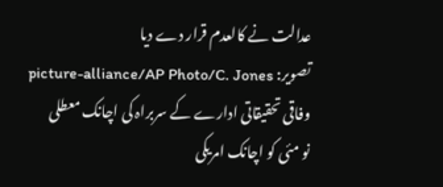عدالت نے کالعدم قرار دے دیا
تصویر: picture-alliance/AP Photo/C. Jones
وفاقی تحقيقاتی ادارے کے سربراہ کی اچانک معطلی
نو مئی کو اچانک امریکی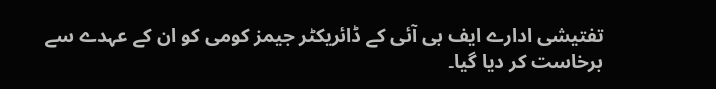تفتیشی ادارے ایف بی آئی کے ڈائریکٹر جیمز کومی کو ان کے عہدے سے برخاست کر دیا گیا۔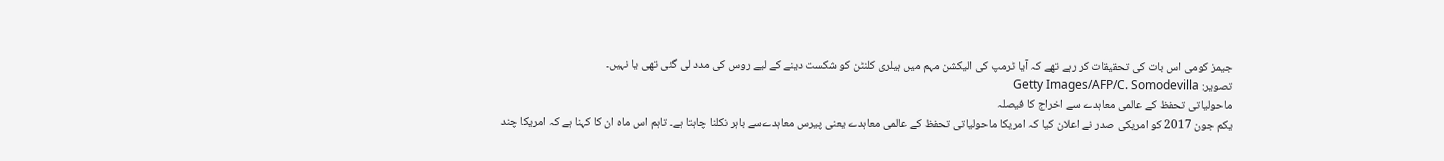جیمز کومی اس بات کی تحقیقات کر رہے تھے کہ آیا ٹرمپ کی الیکشن مہم میں ہیلری کلنٹن کو شکست دینے کے لیے روس کی مدد لی گئی تھی یا نہیں۔
تصویر: Getty Images/AFP/C. Somodevilla
ماحولیاتی تحفظ کے عالمی معاہدے سے اخراج کا فیصلہ
یکم جون 2017 کو امریکی صدر نے اعلان کیا کہ امریکا ماحولیاتی تحفظ کے عالمی معاہدے یعنی پیرس معاہدےسے باہر نکلنا چاہتا ہے۔ تاہم اس ماہ ان کا کہنا ہے کہ امریکا چند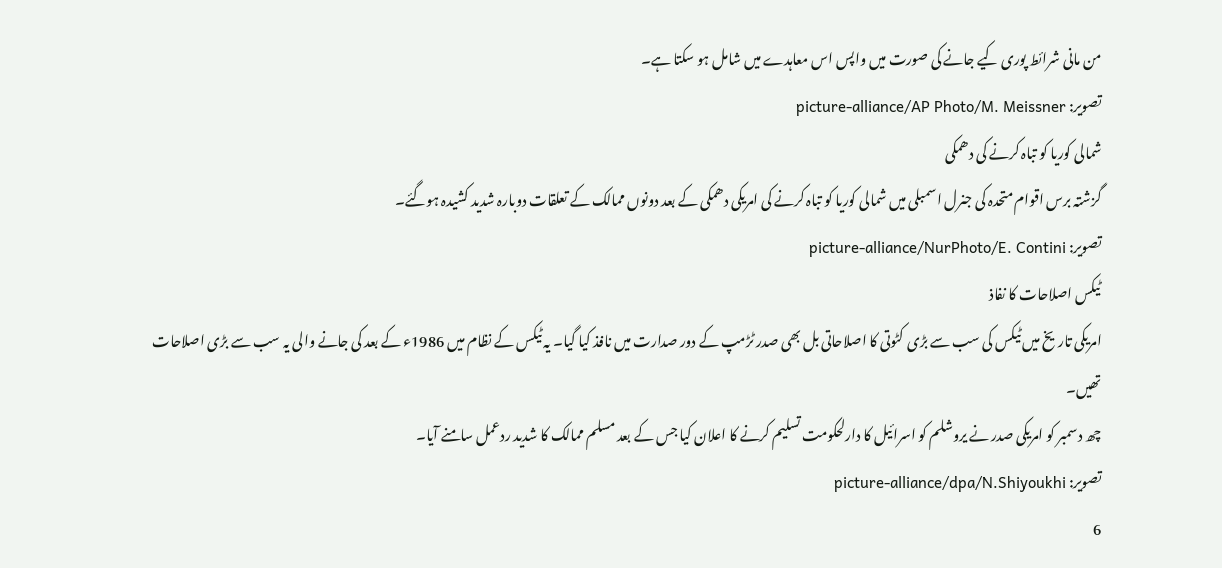من مانی شرائط پوری کيے جانے کی صورت میں واپس اس معاہدے میں شامل ہو سکتا ہے۔
تصویر: picture-alliance/AP Photo/M. Meissner
شمالی کوریا کو تباہ کرنے کی دھمکی
گزشتہ برس اقوام متحدہ کی جنرل اسمبلی میں شمالی کوریا کو تباہ کرنے کی امریکی دھمکی کے بعد دونوں ممالک کے تعلقات دوبارہ شدید کشیدہ ہوگئے۔
تصویر: picture-alliance/NurPhoto/E. Contini
ٹیکس اصلاحات کا نفاذ
امریکی تاریخ میں ٹیکس کی سب سے بڑی کٹوتی کا اصلاحاتی بل بھی صدر ٹڑمپ کے دور صدارت میں نافذ کيا گيا۔ یہ ٹیکس کے نظام میں 1986ء کے بعد کی جانے والی یہ سب سے بڑی اصلاحات تھیں۔
چھ دسمبر کو امریکی صدر نے یروشلم کو اسرائیل کا دارلحکومت تسلیم کرنے کا اعلان کیا جس کے بعد مسلم ممالک کا شدید ردعمل سامنے آیا۔
تصویر: picture-alliance/dpa/N.Shiyoukhi
6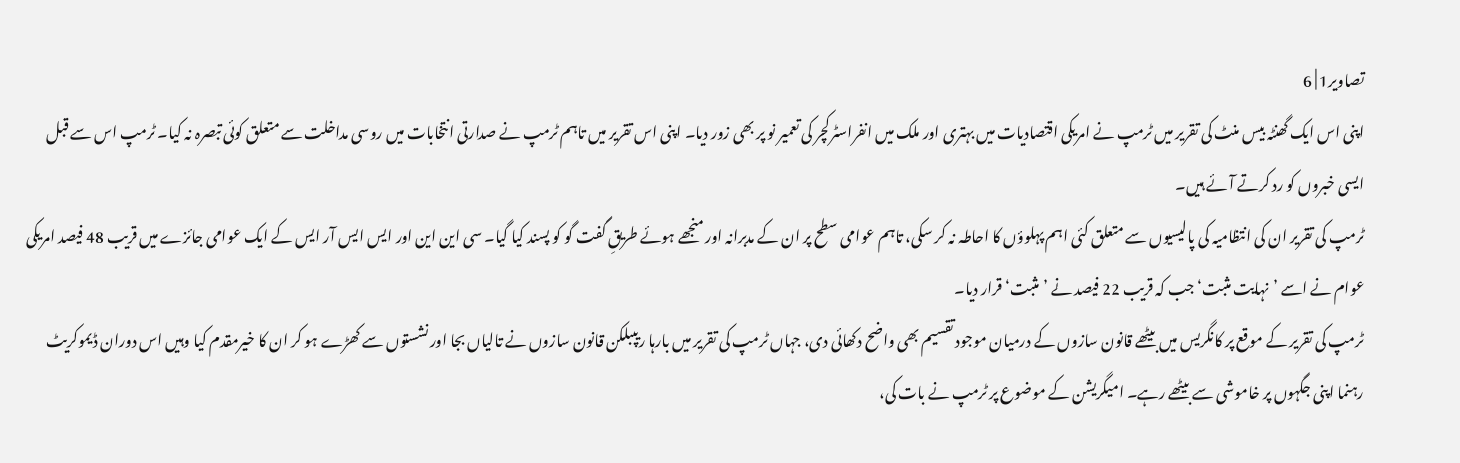تصاویر1 | 6
اپنی اس ایک گھنٹہ بیس منٹ کی تقریر میں ٹرمپ نے امریکی اقتصادیات میں بہتری اور ملک میں انفراسٹرکچر کی تعمیر نو پر بھی زور دیا۔ اپنی اس تقریر میں تاہم ٹرمپ نے صدارتی انتخابات میں روسی مداخلت سے متعلق کوئی تبصرہ نہ کیا۔ ٹرمپ اس سے قبل ایسی خبروں کو رد کرتے آئے ہیں۔
ٹرمپ کی تقریر ان کی انتظامیہ کی پالیسیوں سے متعلق کئی اہم پہلوؤں کا احاطہ نہ کر سکی، تاہم عوامی سطح پر ان کے مدبرانہ اور منجھے ہوئے طریقِ گفت گو کو پسند کیا گیا۔ سی این این اور ایس ایس آر ایس کے ایک عوامی جائزے میں قریب 48 فیصد امریکی عوام نے اسے ’نہایت مثبت‘ جب کہ قریب 22 فیصد نے ’مثبت‘ قرار دیا۔
ٹرمپ کی تقریر کے موقع پر کانگریس میں بیٹھے قانون سازوں کے درمیان موجود تقسیم بھی واضح دکھائی دی، جہاں ٹرمپ کی تقریر میں بارہا ریپبلکن قانون سازوں نے تالیاں بجا اور نشستوں سے کھڑے ہو کر ان کا خیرمقدم کیا وہیں اس دوران ڈیموکریٹ رہنما اپنی جگہوں پر خاموشی سے بیٹھے رہے۔ امیگریشن کے موضوع پر ٹرمپ نے بات کی،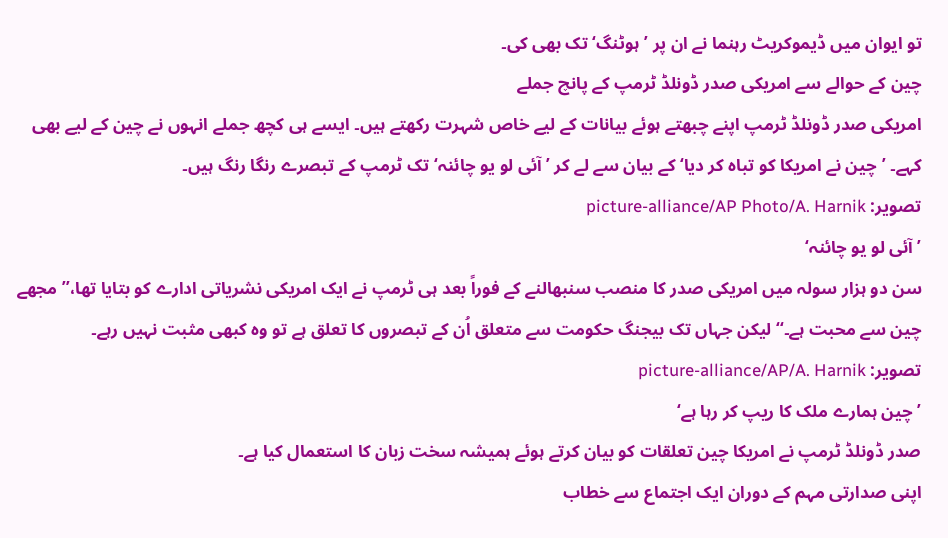تو ایوان میں ڈیموکریٹ رہنما نے ان پر ’ہوٹنگ‘ تک بھی کی۔
چین کے حوالے سے امریکی صدر ڈونلڈ ٹرمپ کے پانچ جملے
امریکی صدر ڈونلڈ ٹرمپ اپنے چبھتے ہوئے بیانات کے لیے خاص شہرت رکھتے ہیں۔ ایسے ہی کچھ جملے انہوں نے چین کے لیے بھی کہے۔ ’چین نے امریکا کو تباہ کر دیا‘ کے بیان سے لے کر ’ آئی لو یو چائنہ‘ تک ٹرمپ کے تبصرے رنگا رنگ ہیں۔
تصویر: picture-alliance/AP Photo/A. Harnik
’ آئی لو یو چائنہ‘
سن دو ہزار سولہ میں امریکی صدر کا منصب سنبھالنے کے فوراً بعد ہی ٹرمپ نے ایک امریکی نشریاتی ادارے کو بتایا تھا،’’ مجھے چین سے محبت ہے۔‘‘ لیکن جہاں تک بیجنگ حکومت سے متعلق اُن کے تبصروں کا تعلق ہے تو وہ کبھی مثبت نہیں رہے۔
تصویر: picture-alliance/AP/A. Harnik
’ چین ہمارے ملک کا ریپ کر رہا ہے‘
صدر ڈونلڈ ٹرمپ نے امریکا چین تعلقات کو بیان کرتے ہوئے ہمیشہ سخت زبان کا استعمال کیا ہے۔
اپنی صدارتی مہم کے دوران ایک اجتماع سے خطاب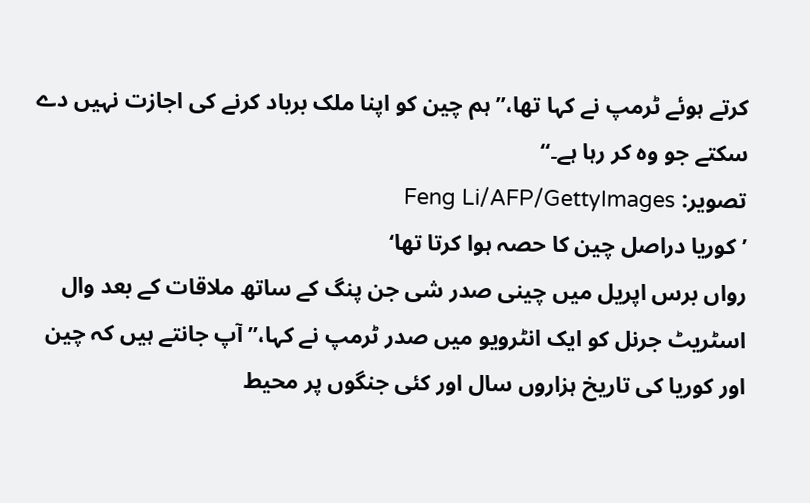کرتے ہوئے ٹرمپ نے کہا تھا،’’ ہم چین کو اپنا ملک برباد کرنے کی اجازت نہیں دے سکتے جو وہ کر رہا ہے۔‘‘
تصویر: Feng Li/AFP/GettyImages
’کوریا دراصل چین کا حصہ ہوا کرتا تھا‘
رواں برس اپریل میں چینی صدر شی جن پنگ کے ساتھ ملاقات کے بعد وال اسٹریٹ جرنل کو ایک انٹرویو میں صدر ٹرمپ نے کہا،’’ آپ جانتے ہیں کہ چین اور کوریا کی تاریخ ہزاروں سال اور کئی جنگوں پر محیط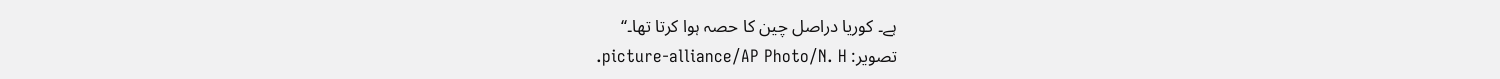ہے۔ کوریا دراصل چین کا حصہ ہوا کرتا تھا۔‘‘
تصویر: picture-alliance/AP Photo/N. H.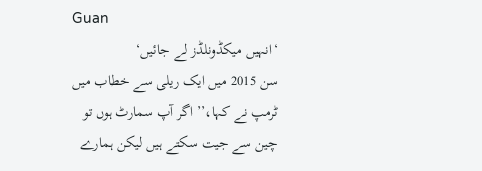Guan
‘انہیں میکڈونلڈز لے جائیں‘
سن 2015 میں ایک ریلی سے خطاب میں ٹرمپ نے کہا،’’ اگر آپ سمارٹ ہوں تو چین سے جیت سکتے ہیں لیکن ہمارے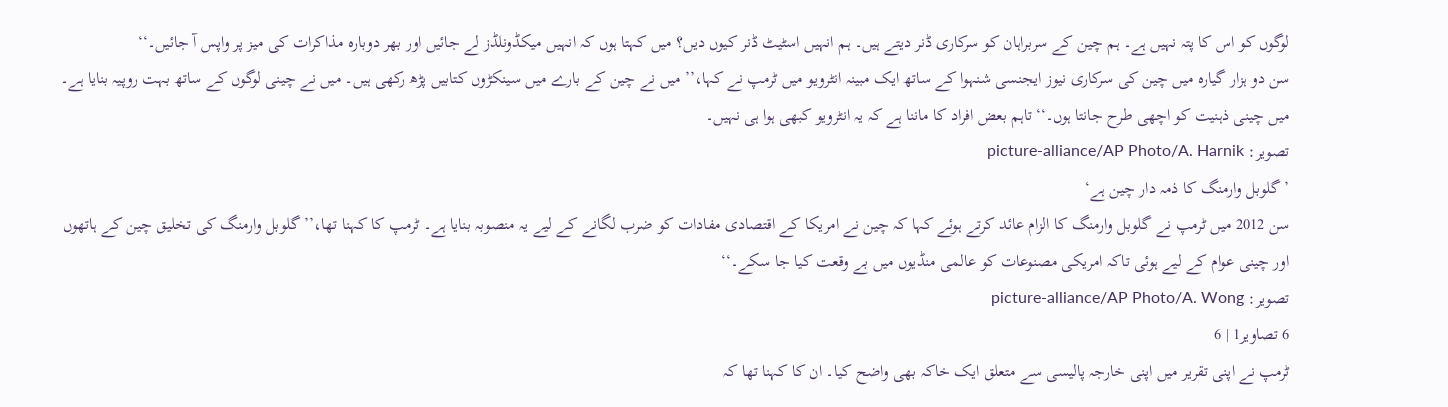لوگوں کو اس کا پتہ نہیں ہے۔ ہم چین کے سربراہان کو سرکاری ڈنر دیتے ہیں۔ ہم انہیں اسٹیٹ ڈنر کیوں دیں؟ میں کہتا ہوں کہ انہیں میکڈونلڈز لے جائیں اور بھر دوبارہ مذاکرات کی میز پر واپس آ جائیں۔‘‘
سن دو ہزار گیارہ میں چین کی سرکاری نیوز ایجنسی شنہوا کے ساتھ ایک مبینہ انٹرویو میں ٹرمپ نے کہا،’’ میں نے چین کے بارے میں سینکڑوں کتابیں پڑھ رکھی ہیں۔ میں نے چینی لوگوں کے ساتھ بہت روپیہ بنایا ہے۔ میں چینی ذہنیت کو اچھی طرح جانتا ہوں۔‘‘ تاہم بعض افراد کا ماننا ہے کہ یہ انٹرویو کبھی ہوا ہی نہیں۔
تصویر: picture-alliance/AP Photo/A. Harnik
’ گلوبل وارمنگ کا ذمہ دار چین ہے‘
سن 2012 میں ٹرمپ نے گلوبل وارمنگ کا الزام عائد کرتے ہوئے کہا کہ چین نے امریکا کے اقتصادی مفادات کو ضرب لگانے کے لیے یہ منصوبہ بنایا ہے۔ ٹرمپ کا کہنا تھا،’’ گلوبل وارمنگ کی تخلیق چین کے ہاتھوں اور چینی عوام کے لیے ہوئی تاکہ امریکی مصنوعات کو عالمی منڈیوں میں بے وقعت کیا جا سکے۔‘‘
تصویر: picture-alliance/AP Photo/A. Wong
6 تصاویر1 | 6
ٹرمپ نے اپنی تقریر میں اپنی خارجہ پالیسی سے متعلق ایک خاکہ بھی واضح کیا۔ ان کا کہنا تھا کہ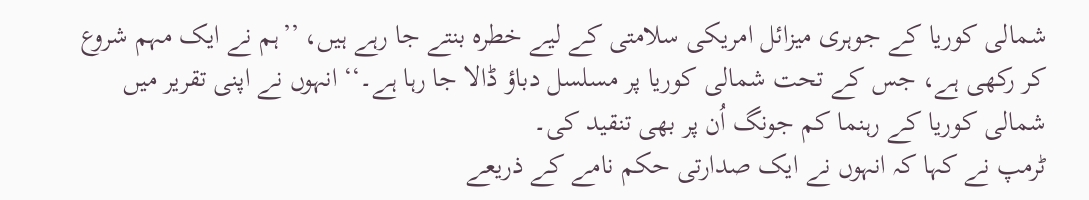شمالی کوریا کے جوہری میزائل امریکی سلامتی کے لیے خطرہ بنتے جا رہے ہیں، ’’ہم نے ایک مہم شروع کر رکھی ہے، جس کے تحت شمالی کوریا پر مسلسل دباؤ ڈالا جا رہا ہے۔‘‘ انہوں نے اپنی تقریر میں شمالی کوریا کے رہنما کم جونگ اُن پر بھی تنقید کی۔
ٹرمپ نے کہا کہ انہوں نے ایک صدارتی حکم نامے کے ذریعے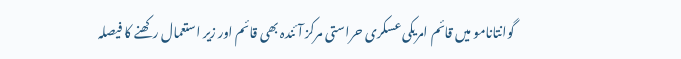گوانتانامو میں قائم امریکی عسکری حراستی مرکز آئندہ بھی قائم اور زیر استعمال رکھنے کا فیصلہ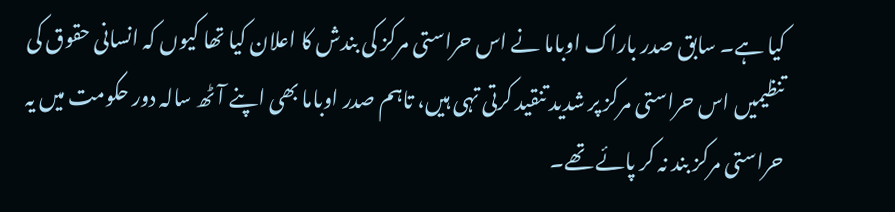کیا ہے۔ سابق صدر باراک اوباما نے اس حراستی مرکز کی بندش کا اعلان کیا تھا کیوں کہ انسانی حقوق کی تنظیمیں اس حراستی مرکز پر شدید تنقید کرتی تہی ہیں، تاہم صدر اوباما بھی اپنے آٹھ سالہ دور حکومت میں یہ حراستی مرکز بند نہ کر پائے تھے۔